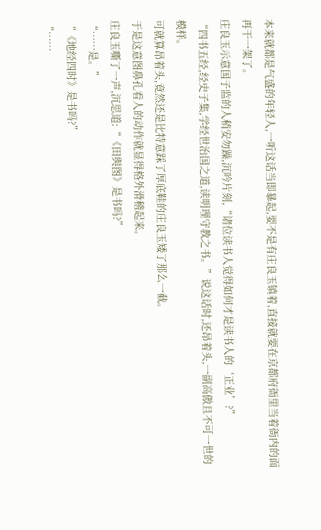本来就都是气盛的年轻人,一听这话当即暴起,要不是有庄良玉镇着,直接就要在京都府衙里当着衙内的面再干一架了。
庄良玉示意国子监的人稍安勿躁,沉吟片刻,“诸位读书人觉得如何才是读书人的‘正业’?”
“四书五经,经史子集,学经世治国之道,读明理守教之书。”说这话时,还昂着头,一副高傲且不可一世的模样。
可就算昂着头,竟然还是比特意踩了厚底鞋的庄良玉矮了那么一截。
于是这意图鼻孔看人的动作就显得格外滑稽起来。
庄良玉嘶了一声,沉思道:“《田舆图》是书吗?”
“……是。”
“《地经四时》是书吗?”
“……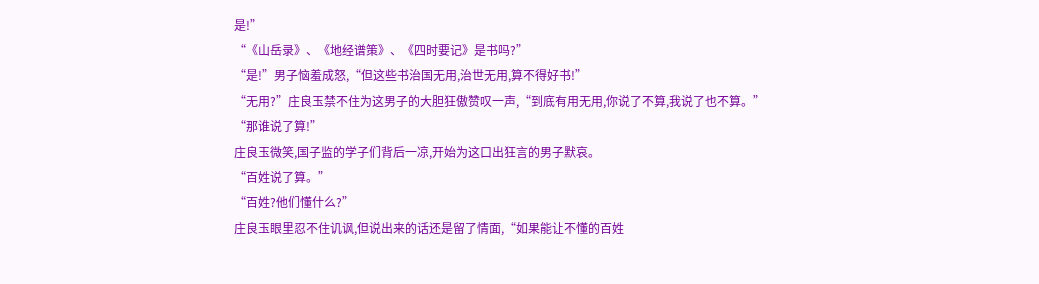是!”
“《山岳录》、《地经谱策》、《四时要记》是书吗?”
“是!”男子恼羞成怒,“但这些书治国无用,治世无用,算不得好书!”
“无用?”庄良玉禁不住为这男子的大胆狂傲赞叹一声,“到底有用无用,你说了不算,我说了也不算。”
“那谁说了算!”
庄良玉微笑,国子监的学子们背后一凉,开始为这口出狂言的男子默哀。
“百姓说了算。”
“百姓?他们懂什么?”
庄良玉眼里忍不住讥讽,但说出来的话还是留了情面,“如果能让不懂的百姓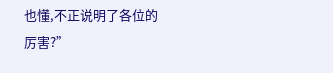也懂,不正说明了各位的厉害?”